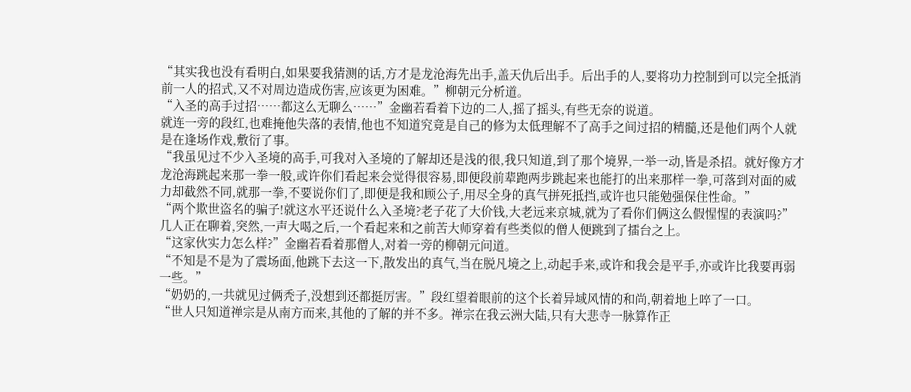“其实我也没有看明白,如果要我猜测的话,方才是龙沧海先出手,盖天仇后出手。后出手的人,要将功力控制到可以完全抵消前一人的招式,又不对周边造成伤害,应该更为困难。”柳朝元分析道。
“入圣的高手过招……都这么无聊么……”金幽若看着下边的二人,摇了摇头,有些无奈的说道。
就连一旁的段红,也难掩他失落的表情,他也不知道究竟是自己的修为太低理解不了高手之间过招的精髓,还是他们两个人就是在逢场作戏,敷衍了事。
“我虽见过不少入圣境的高手,可我对入圣境的了解却还是浅的很,我只知道,到了那个境界,一举一动,皆是杀招。就好像方才龙沧海跳起来那一拳一般,或许你们看起来会觉得很容易,即便段前辈跑两步跳起来也能打的出来那样一拳,可落到对面的威力却截然不同,就那一拳,不要说你们了,即便是我和顾公子,用尽全身的真气拼死抵挡,或许也只能勉强保住性命。”
“两个欺世盗名的骗子!就这水平还说什么入圣境?老子花了大价钱,大老远来京城,就为了看你们俩这么假惺惺的表演吗?”
几人正在聊着,突然,一声大喝之后,一个看起来和之前苦大师穿着有些类似的僧人便跳到了擂台之上。
“这家伙实力怎么样?”金幽若看着那僧人,对着一旁的柳朝元问道。
“不知是不是为了震场面,他跳下去这一下,散发出的真气,当在脱凡境之上,动起手来,或许和我会是平手,亦或许比我要再弱一些。”
“奶奶的,一共就见过俩秃子,没想到还都挺厉害。”段红望着眼前的这个长着异域风情的和尚,朝着地上啐了一口。
“世人只知道禅宗是从南方而来,其他的了解的并不多。禅宗在我云洲大陆,只有大悲寺一脉算作正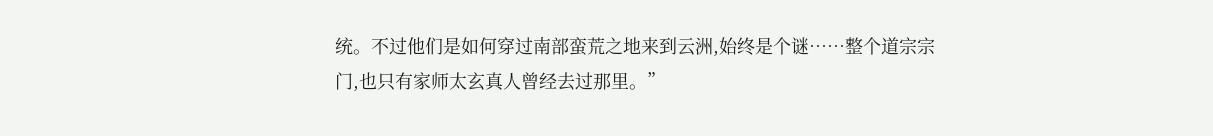统。不过他们是如何穿过南部蛮荒之地来到云洲,始终是个谜……整个道宗宗门,也只有家师太玄真人曾经去过那里。”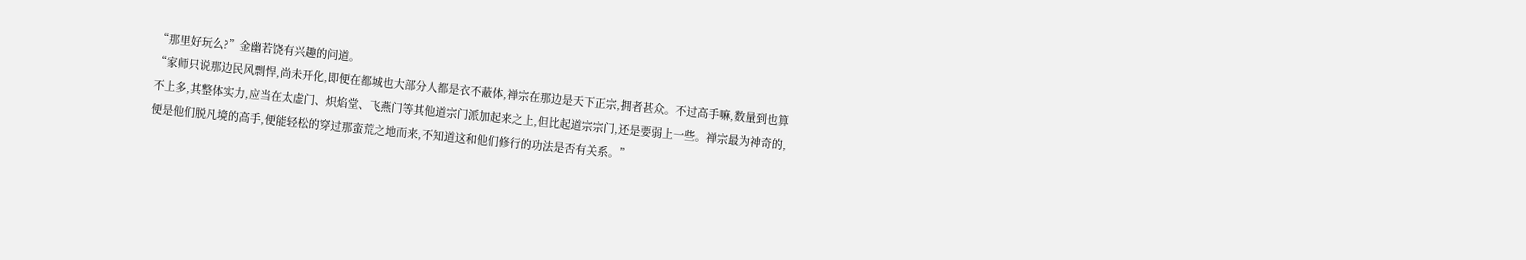“那里好玩么?”金幽若饶有兴趣的问道。
“家师只说那边民风剽悍,尚未开化,即便在都城也大部分人都是衣不蔽体,禅宗在那边是天下正宗,拥者甚众。不过高手嘛,数量到也算不上多,其整体实力,应当在太虚门、炽焰堂、飞燕门等其他道宗门派加起来之上,但比起道宗宗门,还是要弱上一些。禅宗最为神奇的,便是他们脱凡境的高手,便能轻松的穿过那蛮荒之地而来,不知道这和他们修行的功法是否有关系。”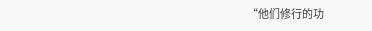“他们修行的功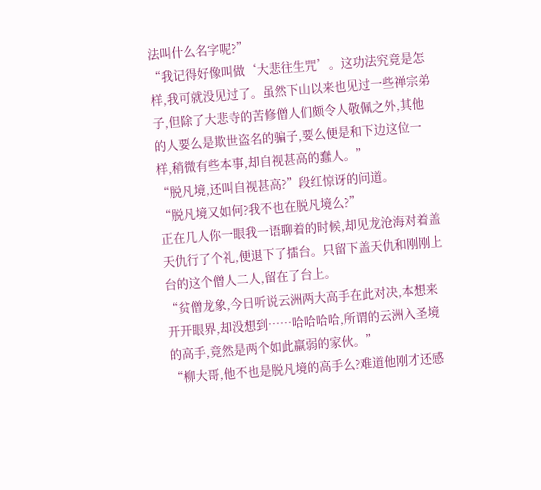法叫什么名字呢?”
“我记得好像叫做‘大悲往生咒’。这功法究竟是怎样,我可就没见过了。虽然下山以来也见过一些禅宗弟子,但除了大悲寺的苦修僧人们颇令人敬佩之外,其他的人要么是欺世盗名的骗子,要么便是和下边这位一样,稍微有些本事,却自视甚高的蠢人。”
“脱凡境,还叫自视甚高?”段红惊讶的问道。
“脱凡境又如何?我不也在脱凡境么?”
正在几人你一眼我一语聊着的时候,却见龙沧海对着盖天仇行了个礼,便退下了擂台。只留下盖天仇和刚刚上台的这个僧人二人,留在了台上。
“贫僧龙象,今日听说云洲两大高手在此对决,本想来开开眼界,却没想到……哈哈哈哈,所谓的云洲入圣境的高手,竟然是两个如此羸弱的家伙。”
“柳大哥,他不也是脱凡境的高手么?难道他刚才还感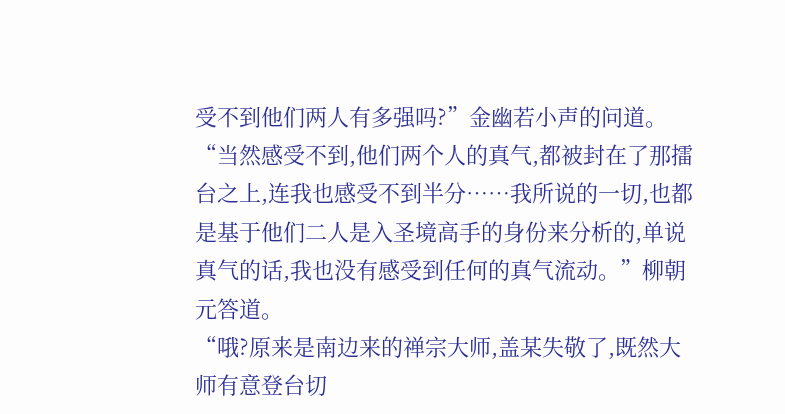受不到他们两人有多强吗?”金幽若小声的问道。
“当然感受不到,他们两个人的真气,都被封在了那擂台之上,连我也感受不到半分……我所说的一切,也都是基于他们二人是入圣境高手的身份来分析的,单说真气的话,我也没有感受到任何的真气流动。”柳朝元答道。
“哦?原来是南边来的禅宗大师,盖某失敬了,既然大师有意登台切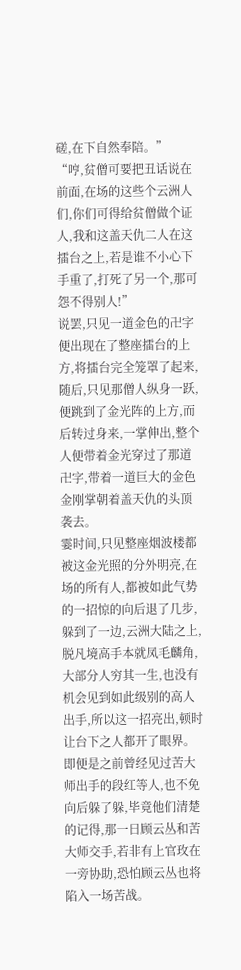磋,在下自然奉陪。”
“哼,贫僧可要把丑话说在前面,在场的这些个云洲人们,你们可得给贫僧做个证人,我和这盖天仇二人在这擂台之上,若是谁不小心下手重了,打死了另一个,那可怨不得别人!”
说罢,只见一道金色的卍字便出现在了整座擂台的上方,将擂台完全笼罩了起来,随后,只见那僧人纵身一跃,便跳到了金光阵的上方,而后转过身来,一掌伸出,整个人便带着金光穿过了那道卍字,带着一道巨大的金色金刚掌朝着盖天仇的头顶袭去。
霎时间,只见整座烟波楼都被这金光照的分外明亮,在场的所有人,都被如此气势的一招惊的向后退了几步,躲到了一边,云洲大陆之上,脱凡境高手本就凤毛麟角,大部分人穷其一生,也没有机会见到如此级别的高人出手,所以这一招亮出,顿时让台下之人都开了眼界。
即便是之前曾经见过苦大师出手的段红等人,也不免向后躲了躲,毕竟他们清楚的记得,那一日顾云丛和苦大师交手,若非有上官玫在一旁协助,恐怕顾云丛也将陷入一场苦战。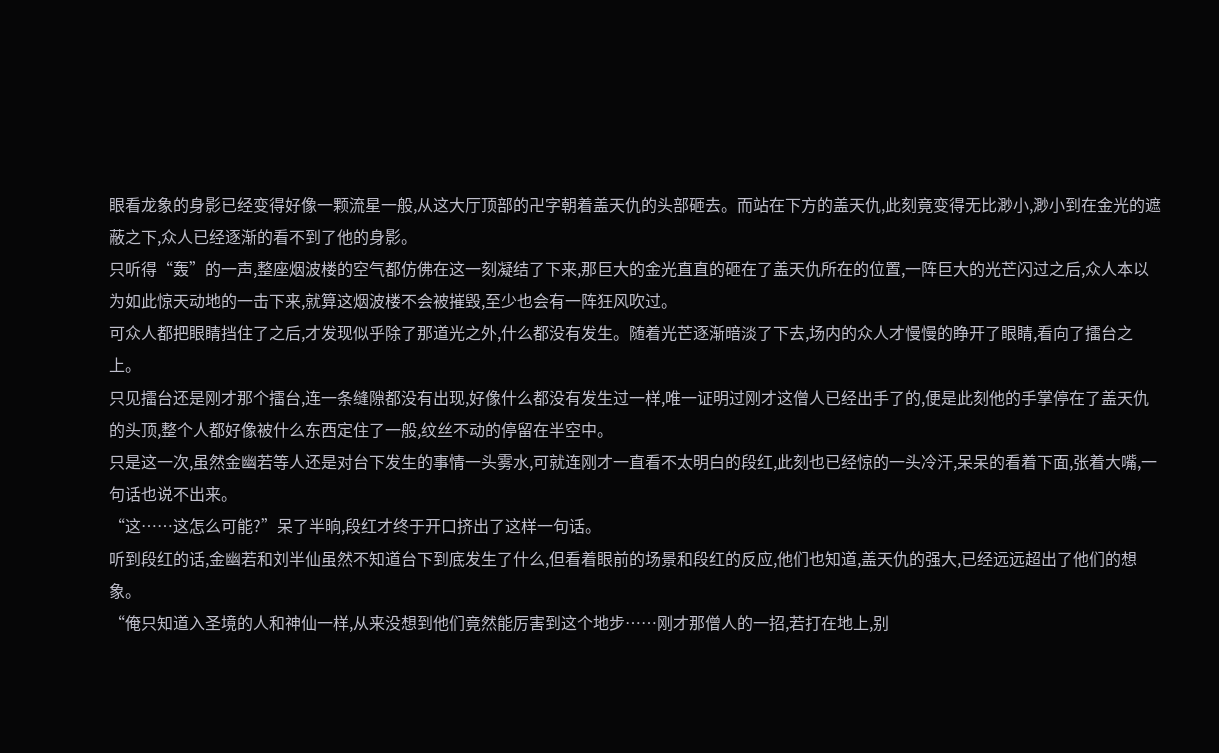眼看龙象的身影已经变得好像一颗流星一般,从这大厅顶部的卍字朝着盖天仇的头部砸去。而站在下方的盖天仇,此刻竟变得无比渺小,渺小到在金光的遮蔽之下,众人已经逐渐的看不到了他的身影。
只听得“轰”的一声,整座烟波楼的空气都仿佛在这一刻凝结了下来,那巨大的金光直直的砸在了盖天仇所在的位置,一阵巨大的光芒闪过之后,众人本以为如此惊天动地的一击下来,就算这烟波楼不会被摧毁,至少也会有一阵狂风吹过。
可众人都把眼睛挡住了之后,才发现似乎除了那道光之外,什么都没有发生。随着光芒逐渐暗淡了下去,场内的众人才慢慢的睁开了眼睛,看向了擂台之上。
只见擂台还是刚才那个擂台,连一条缝隙都没有出现,好像什么都没有发生过一样,唯一证明过刚才这僧人已经出手了的,便是此刻他的手掌停在了盖天仇的头顶,整个人都好像被什么东西定住了一般,纹丝不动的停留在半空中。
只是这一次,虽然金幽若等人还是对台下发生的事情一头雾水,可就连刚才一直看不太明白的段红,此刻也已经惊的一头冷汗,呆呆的看着下面,张着大嘴,一句话也说不出来。
“这……这怎么可能?”呆了半晌,段红才终于开口挤出了这样一句话。
听到段红的话,金幽若和刘半仙虽然不知道台下到底发生了什么,但看着眼前的场景和段红的反应,他们也知道,盖天仇的强大,已经远远超出了他们的想象。
“俺只知道入圣境的人和神仙一样,从来没想到他们竟然能厉害到这个地步……刚才那僧人的一招,若打在地上,别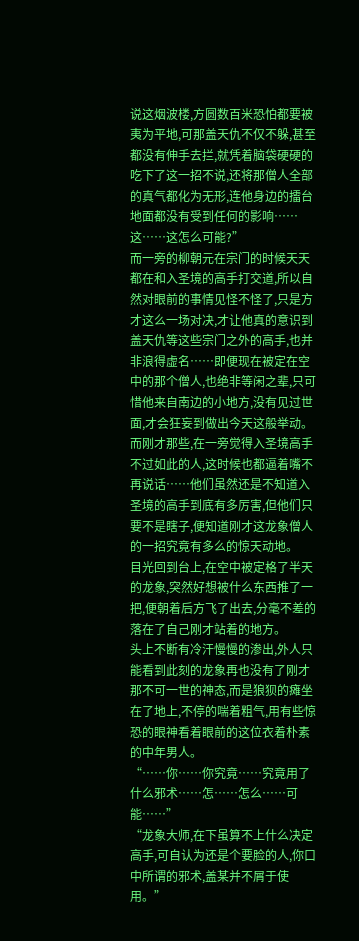说这烟波楼,方圆数百米恐怕都要被夷为平地,可那盖天仇不仅不躲,甚至都没有伸手去拦,就凭着脑袋硬硬的吃下了这一招不说,还将那僧人全部的真气都化为无形,连他身边的擂台地面都没有受到任何的影响……这……这怎么可能?”
而一旁的柳朝元在宗门的时候天天都在和入圣境的高手打交道,所以自然对眼前的事情见怪不怪了,只是方才这么一场对决,才让他真的意识到盖天仇等这些宗门之外的高手,也并非浪得虚名……即便现在被定在空中的那个僧人,也绝非等闲之辈,只可惜他来自南边的小地方,没有见过世面,才会狂妄到做出今天这般举动。
而刚才那些,在一旁觉得入圣境高手不过如此的人,这时候也都逼着嘴不再说话……他们虽然还是不知道入圣境的高手到底有多厉害,但他们只要不是瞎子,便知道刚才这龙象僧人的一招究竟有多么的惊天动地。
目光回到台上,在空中被定格了半天的龙象,突然好想被什么东西推了一把,便朝着后方飞了出去,分毫不差的落在了自己刚才站着的地方。
头上不断有冷汗慢慢的渗出,外人只能看到此刻的龙象再也没有了刚才那不可一世的神态,而是狼狈的瘫坐在了地上,不停的喘着粗气,用有些惊恐的眼神看着眼前的这位衣着朴素的中年男人。
“……你……你究竟……究竟用了什么邪术……怎……怎么……可能……”
“龙象大师,在下虽算不上什么决定高手,可自认为还是个要脸的人,你口中所谓的邪术,盖某并不屑于使用。”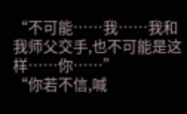“不可能……我……我和我师父交手,也不可能是这样……你……”
“你若不信,喊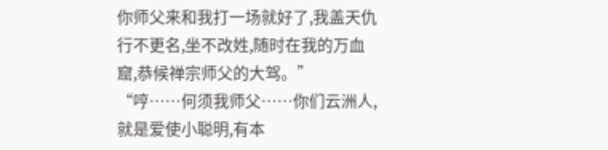你师父来和我打一场就好了,我盖天仇行不更名,坐不改姓,随时在我的万血窟,恭候禅宗师父的大驾。”
“哼……何须我师父……你们云洲人,就是爱使小聪明,有本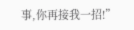事,你再接我一招!”